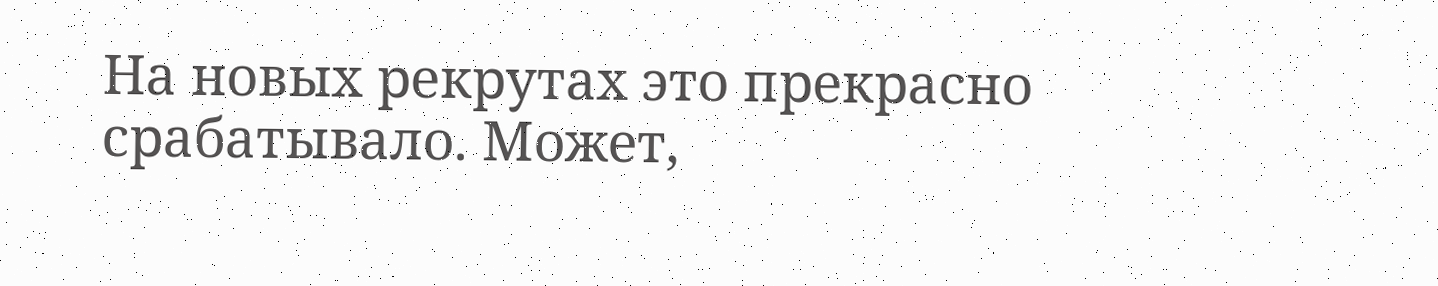На новых рекрутах это прекрасно срабатывало. Может,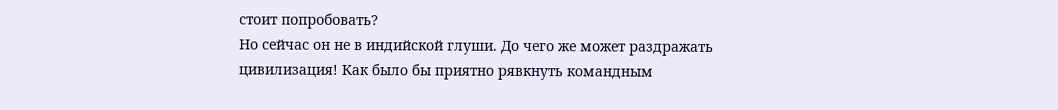стоит попробовать?
Но сейчас он не в индийской глуши. До чего же может раздражать цивилизация! Как было бы приятно рявкнуть командным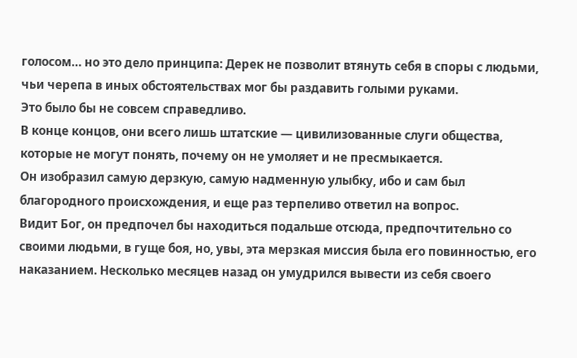голосом… но это дело принципа: Дерек не позволит втянуть себя в споры с людьми, чьи черепа в иных обстоятельствах мог бы раздавить голыми руками.
Это было бы не совсем справедливо.
В конце концов, они всего лишь штатские — цивилизованные слуги общества, которые не могут понять, почему он не умоляет и не пресмыкается.
Он изобразил самую дерзкую, самую надменную улыбку, ибо и сам был благородного происхождения, и еще раз терпеливо ответил на вопрос.
Видит Бог, он предпочел бы находиться подальше отсюда, предпочтительно со своими людьми, в гуще боя, но, увы, эта мерзкая миссия была его повинностью, его наказанием. Несколько месяцев назад он умудрился вывести из себя своего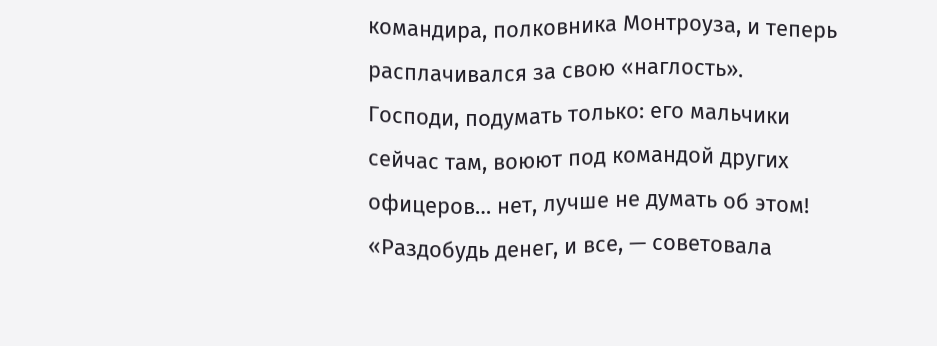командира, полковника Монтроуза, и теперь расплачивался за свою «наглость».
Господи, подумать только: его мальчики сейчас там, воюют под командой других офицеров… нет, лучше не думать об этом!
«Раздобудь денег, и все, — советовала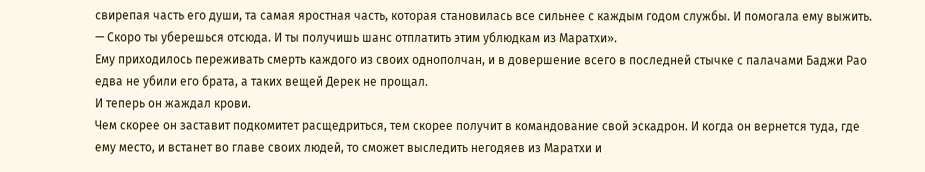свирепая часть его души, та самая яростная часть, которая становилась все сильнее с каждым годом службы. И помогала ему выжить. — Скоро ты уберешься отсюда. И ты получишь шанс отплатить этим ублюдкам из Маратхи».
Ему приходилось переживать смерть каждого из своих однополчан, и в довершение всего в последней стычке с палачами Баджи Рао едва не убили его брата, а таких вещей Дерек не прощал.
И теперь он жаждал крови.
Чем скорее он заставит подкомитет расщедриться, тем скорее получит в командование свой эскадрон. И когда он вернется туда, где ему место, и встанет во главе своих людей, то сможет выследить негодяев из Маратхи и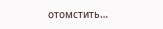отомстить…